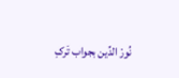نُورْ الدِّین بجواب تَرکِ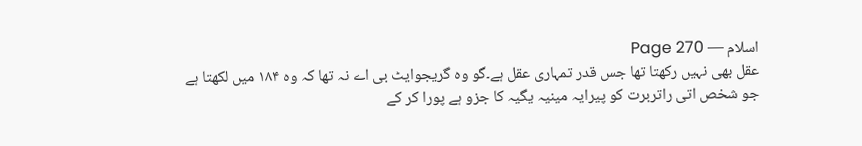اسلام — Page 270
عقل بھی نہیں رکھتا تھا جس قدر تمہاری عقل ہے۔گو وہ گریجوایٹ بی اے نہ تھا کہ وہ ۱۸۴ میں لکھتا ہے جو شخص اتی راتربرت کو پیرایہ مینیہ یگیہ کا جزو ہے پورا کر کے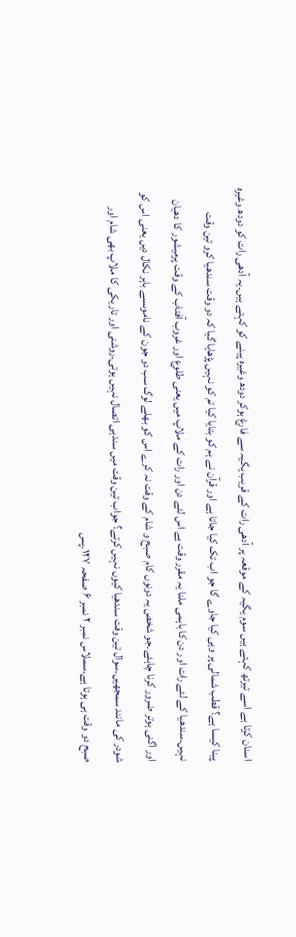اسنان کرتا ہے اسے تیرتھ کہتے ہیں سوم یگیہ کے موقعہ پر آدھی رات کے قریب یگیہ سے فارغ ہوکر دودھ وغیرہ پینے کو کہتے ہیں۔یہ آدھی رات کو دودھ وغیرہ پینا کیسا ہے؟ قطب شمالی پر وہی کیا جاوے گا جو اب تک کیا جاتا ہے اور قرآن نے ہم کو بتایا کیا تم کو نہیں پڑھایا گیا کہ دو وقت سندھیا کرو تین وقت نہیں۔سندھیا کے لئے رات اور دن کا باہمی ملنا یہ مقرر وقت ہے اس لئے دن اور رات کے ملاپ میں یعنی طلوع اور غروب آفتاب کے وقت پرمیشور کا دھیان اور اگنی ہوتر ضرور کرنا چاہئے۔جو شخص یہ دونوں کام صبح و شام کے وقت نہ کرے اس کو بھلے لوگ سب دو جون کے ناموںسے باہر نکال دیں یعنی اس کو شودر کی مانند سمجھیں۔سوال تین وقت سندھیا کیوں نہیں کرتے؟ جواب تین وقت میں سندہی اتصال نہیں ہوتی۔روشنی اور تاریکی کا ملاپ بھی شام اور صبح دو وقت ہی ہوتا ہے۔سملاس نمبر ۲ نمبر ۶ صفحہ ۱۲۷۔پس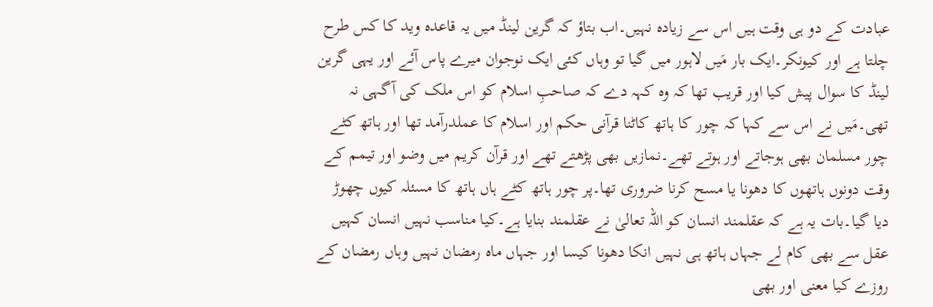عبادت کے دو ہی وقت ہیں اس سے زیادہ نہیں۔اب بتاؤ کہ گرین لینڈ میں یہ قاعدہ وید کا کس طرح چلتا ہے اور کیونکر۔ایک بار مَیں لاہور میں گیا تو وہاں کئی ایک نوجوان میرے پاس آئے اور یہی گرین لینڈ کا سوال پیش کیا اور قریب تھا کہ وہ کہہ دے کہ صاحبِ اسلام کو اس ملک کی آگہی نہ تھی۔مَیں نے اس سے کہا کہ چور کا ہاتھ کاٹنا قرآنی حکم اور اسلام کا عملدرآمد تھا اور ہاتھ کٹے چور مسلمان بھی ہوجاتے اور ہوتے تھے۔نمازیں بھی پڑھتے تھے اور قرآن کریم میں وضو اور تیمم کے وقت دونوں ہاتھوں کا دھونا یا مسح کرنا ضروری تھا۔پر چور ہاتھ کٹے ہاں ہاتھ کا مسئلہ کیوں چھوڑ دیا گیا۔بات یہ ہے کہ عقلمند انسان کو اللہ تعالیٰ نے عقلمند بنایا ہے۔کیا مناسب نہیں انسان کہیں عقل سے بھی کام لے جہاں ہاتھ ہی نہیں انکا دھونا کیسا اور جہاں ماہ رمضان نہیں وہاں رمضان کے روزے کیا معنی اور بھی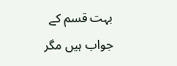بہت قسم کے جواب ہیں مگر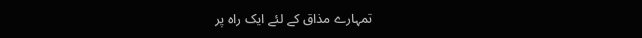تمہارے مذاق کے لئے ایک راہ پر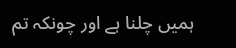ہمیں چلنا ہے اور چونکہ تم